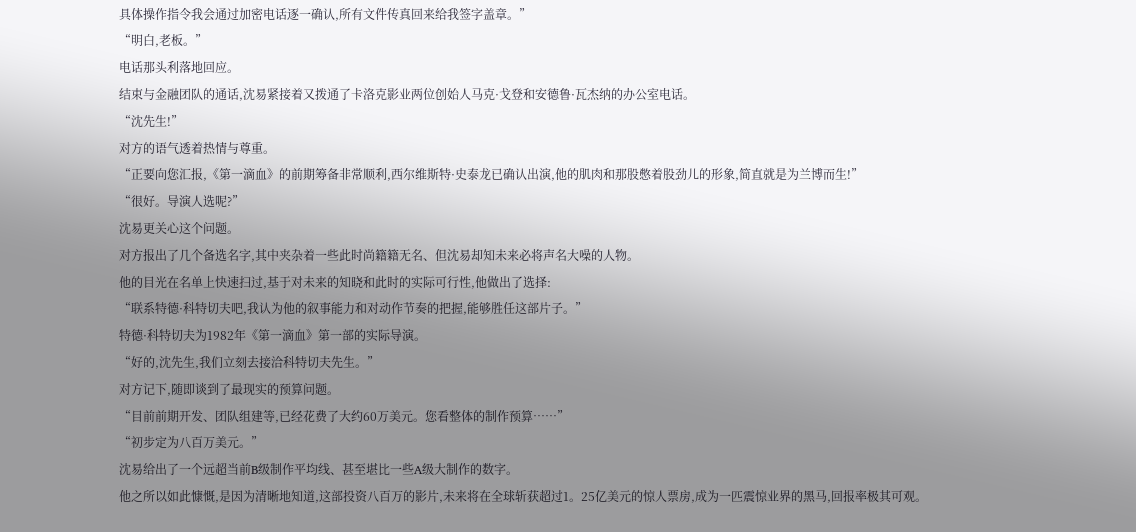具体操作指令我会通过加密电话逐一确认,所有文件传真回来给我签字盖章。”
“明白,老板。”
电话那头利落地回应。
结束与金融团队的通话,沈易紧接着又拨通了卡洛克影业两位创始人马克·戈登和安德鲁·瓦杰纳的办公室电话。
“沈先生!”
对方的语气透着热情与尊重。
“正要向您汇报,《第一滴血》的前期筹备非常顺利,西尔维斯特·史泰龙已确认出演,他的肌肉和那股憋着股劲儿的形象,简直就是为兰博而生!”
“很好。导演人选呢?”
沈易更关心这个问题。
对方报出了几个备选名字,其中夹杂着一些此时尚籍籍无名、但沈易却知未来必将声名大噪的人物。
他的目光在名单上快速扫过,基于对未来的知晓和此时的实际可行性,他做出了选择:
“联系特德·科特切夫吧,我认为他的叙事能力和对动作节奏的把握,能够胜任这部片子。”
特德·科特切夫为1982年《第一滴血》第一部的实际导演。
“好的,沈先生,我们立刻去接洽科特切夫先生。”
对方记下,随即谈到了最现实的预算问题。
“目前前期开发、团队组建等,已经花费了大约60万美元。您看整体的制作预算……”
“初步定为八百万美元。”
沈易给出了一个远超当前B级制作平均线、甚至堪比一些A级大制作的数字。
他之所以如此慷慨,是因为清晰地知道,这部投资八百万的影片,未来将在全球斩获超过1。25亿美元的惊人票房,成为一匹震惊业界的黑马,回报率极其可观。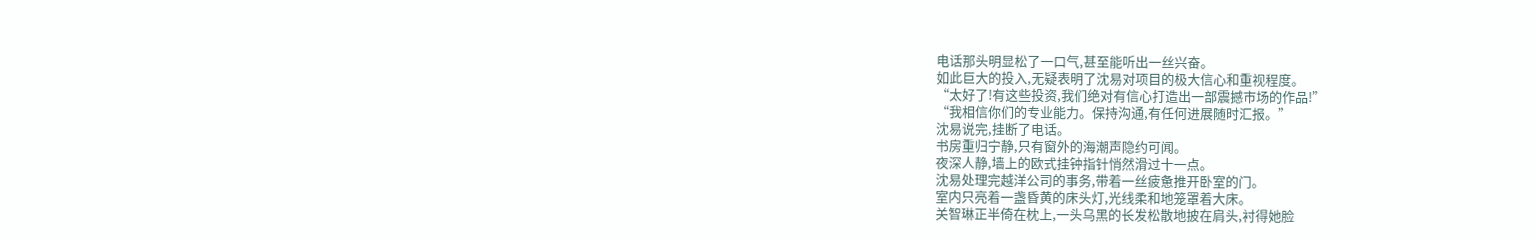电话那头明显松了一口气,甚至能听出一丝兴奋。
如此巨大的投入,无疑表明了沈易对项目的极大信心和重视程度。
“太好了!有这些投资,我们绝对有信心打造出一部震撼市场的作品!”
“我相信你们的专业能力。保持沟通,有任何进展随时汇报。”
沈易说完,挂断了电话。
书房重归宁静,只有窗外的海潮声隐约可闻。
夜深人静,墙上的欧式挂钟指针悄然滑过十一点。
沈易处理完越洋公司的事务,带着一丝疲惫推开卧室的门。
室内只亮着一盏昏黄的床头灯,光线柔和地笼罩着大床。
关智琳正半倚在枕上,一头乌黑的长发松散地披在肩头,衬得她脸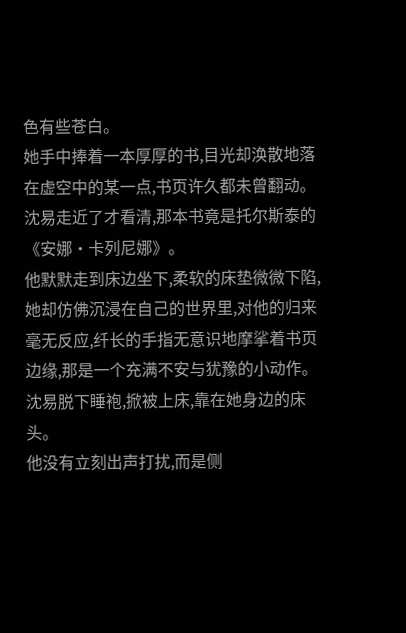色有些苍白。
她手中捧着一本厚厚的书,目光却涣散地落在虚空中的某一点,书页许久都未曾翻动。
沈易走近了才看清,那本书竟是托尔斯泰的《安娜·卡列尼娜》。
他默默走到床边坐下,柔软的床垫微微下陷,她却仿佛沉浸在自己的世界里,对他的归来毫无反应,纤长的手指无意识地摩挲着书页边缘,那是一个充满不安与犹豫的小动作。
沈易脱下睡袍,掀被上床,靠在她身边的床头。
他没有立刻出声打扰,而是侧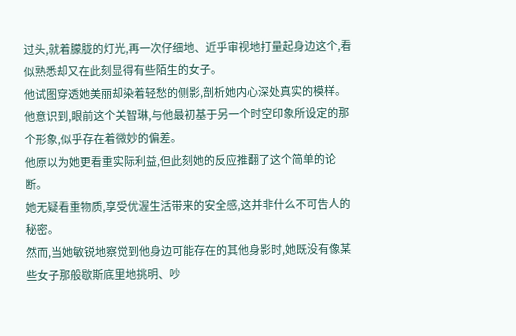过头,就着朦胧的灯光,再一次仔细地、近乎审视地打量起身边这个,看似熟悉却又在此刻显得有些陌生的女子。
他试图穿透她美丽却染着轻愁的侧影,剖析她内心深处真实的模样。
他意识到,眼前这个关智琳,与他最初基于另一个时空印象所设定的那个形象,似乎存在着微妙的偏差。
他原以为她更看重实际利益,但此刻她的反应推翻了这个简单的论断。
她无疑看重物质,享受优渥生活带来的安全感,这并非什么不可告人的秘密。
然而,当她敏锐地察觉到他身边可能存在的其他身影时,她既没有像某些女子那般歇斯底里地挑明、吵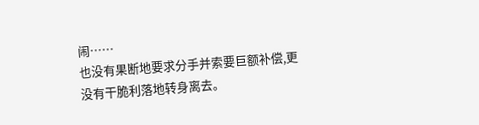闹……
也没有果断地要求分手并索要巨额补偿,更没有干脆利落地转身离去。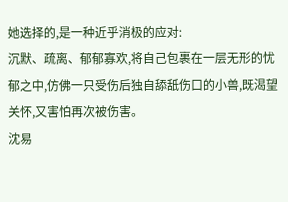她选择的,是一种近乎消极的应对:
沉默、疏离、郁郁寡欢,将自己包裹在一层无形的忧郁之中,仿佛一只受伤后独自舔舐伤口的小兽,既渴望关怀,又害怕再次被伤害。
沈易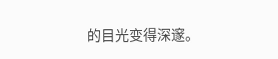的目光变得深邃。